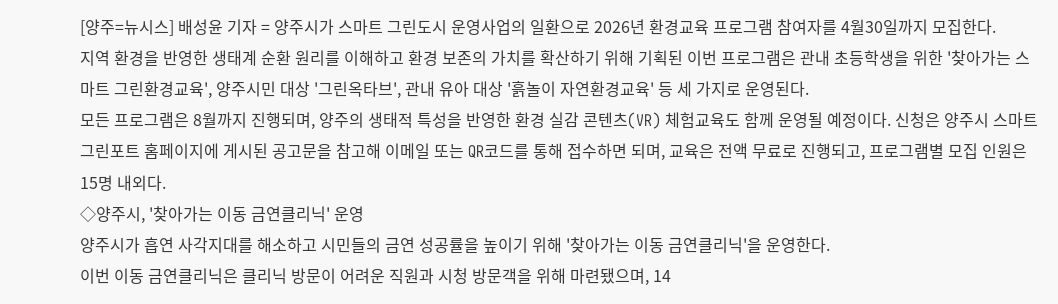[양주=뉴시스] 배성윤 기자 = 양주시가 스마트 그린도시 운영사업의 일환으로 2026년 환경교육 프로그램 참여자를 4월30일까지 모집한다.
지역 환경을 반영한 생태계 순환 원리를 이해하고 환경 보존의 가치를 확산하기 위해 기획된 이번 프로그램은 관내 초등학생을 위한 '찾아가는 스마트 그린환경교육', 양주시민 대상 '그린옥타브', 관내 유아 대상 '흙놀이 자연환경교육' 등 세 가지로 운영된다.
모든 프로그램은 8월까지 진행되며, 양주의 생태적 특성을 반영한 환경 실감 콘텐츠(VR) 체험교육도 함께 운영될 예정이다. 신청은 양주시 스마트 그린포트 홈페이지에 게시된 공고문을 참고해 이메일 또는 QR코드를 통해 접수하면 되며, 교육은 전액 무료로 진행되고, 프로그램별 모집 인원은 15명 내외다.
◇양주시, '찾아가는 이동 금연클리닉' 운영
양주시가 흡연 사각지대를 해소하고 시민들의 금연 성공률을 높이기 위해 '찾아가는 이동 금연클리닉'을 운영한다.
이번 이동 금연클리닉은 클리닉 방문이 어려운 직원과 시청 방문객을 위해 마련됐으며, 14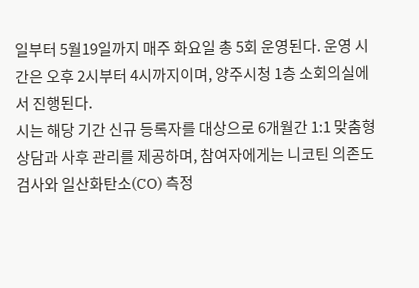일부터 5월19일까지 매주 화요일 총 5회 운영된다. 운영 시간은 오후 2시부터 4시까지이며, 양주시청 1층 소회의실에서 진행된다.
시는 해당 기간 신규 등록자를 대상으로 6개월간 1:1 맞춤형 상담과 사후 관리를 제공하며, 참여자에게는 니코틴 의존도 검사와 일산화탄소(CO) 측정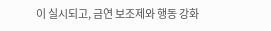이 실시되고, 금연 보조제와 행동 강화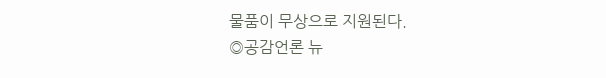물품이 무상으로 지원된다.
◎공감언론 뉴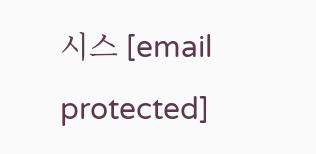시스 [email protected]